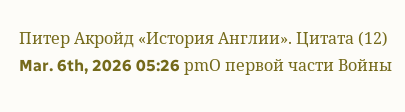Питер Акройд «История Англии». Цитата (12)
Mar. 6th, 2026 05:26 pmО первой части Войны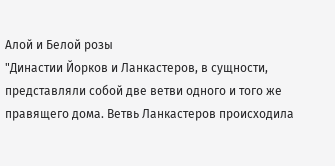Алой и Белой розы
"Династии Йорков и Ланкастеров, в сущности, представляли собой две ветви одного и того же правящего дома. Ветвь Ланкастеров происходила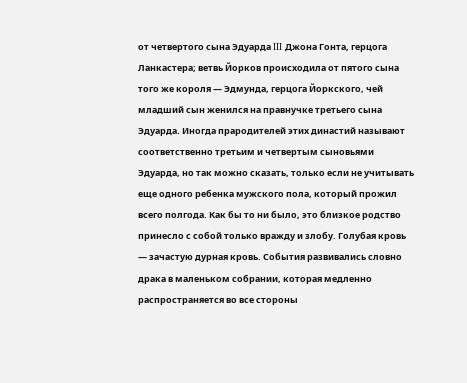от четвертого сына Эдуарда III Джона Гонта, герцога Ланкастера; ветвь Йорков происходила от пятого сына того же короля — Эдмунда, герцога Йоркского, чей младший сын женился на правнучке третьего сына Эдуарда. Иногда прародителей этих династий называют соответственно третьим и четвертым сыновьями Эдуарда, но так можно сказать, только если не учитывать еще одного ребенка мужского пола, который прожил всего полгода. Как бы то ни было, это близкое родство принесло с собой только вражду и злобу. Голубая кровь — зачастую дурная кровь. События развивались словно драка в маленьком собрании, которая медленно распространяется во все стороны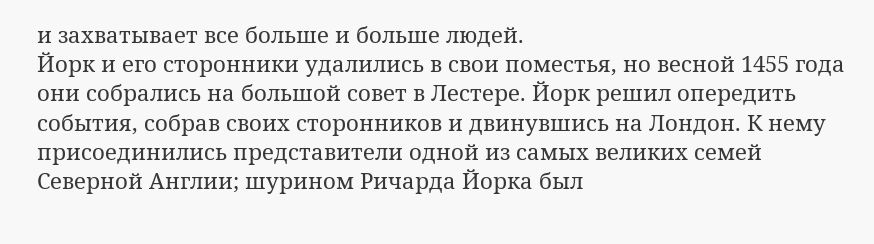и захватывает все больше и больше людей.
Йорк и его сторонники удалились в свои поместья, но весной 1455 года они собрались на большой совет в Лестере. Йорк решил опередить события, собрав своих сторонников и двинувшись на Лондон. К нему присоединились представители одной из самых великих семей Северной Англии; шурином Ричарда Йорка был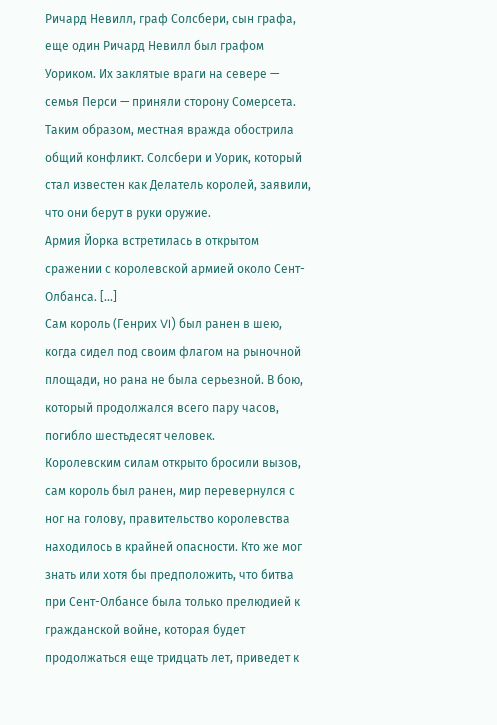Ричард Невилл, граф Солсбери, сын графа, еще один Ричард Невилл был графом Уориком. Их заклятые враги на севере — семья Перси — приняли сторону Сомерсета. Таким образом, местная вражда обострила общий конфликт. Солсбери и Уорик, который стал известен как Делатель королей, заявили, что они берут в руки оружие.
Армия Йорка встретилась в открытом сражении с королевской армией около Сент-Олбанса. [...]
Сам король (Генрих VI) был ранен в шею, когда сидел под своим флагом на рыночной площади, но рана не была серьезной. В бою, который продолжался всего пару часов, погибло шестьдесят человек.
Королевским силам открыто бросили вызов, сам король был ранен, мир перевернулся с ног на голову, правительство королевства находилось в крайней опасности. Кто же мог знать или хотя бы предположить, что битва при Сент-Олбансе была только прелюдией к гражданской войне, которая будет продолжаться еще тридцать лет, приведет к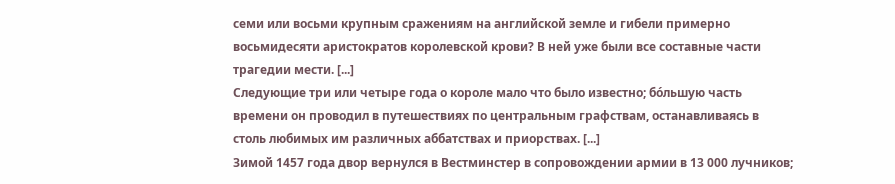семи или восьми крупным сражениям на английской земле и гибели примерно восьмидесяти аристократов королевской крови? В ней уже были все составные части трагедии мести. [...]
Следующие три или четыре года о короле мало что было известно; бо́льшую часть времени он проводил в путешествиях по центральным графствам, останавливаясь в столь любимых им различных аббатствах и приорствах. [...]
Зимой 1457 года двор вернулся в Вестминстер в сопровождении армии в 13 000 лучников;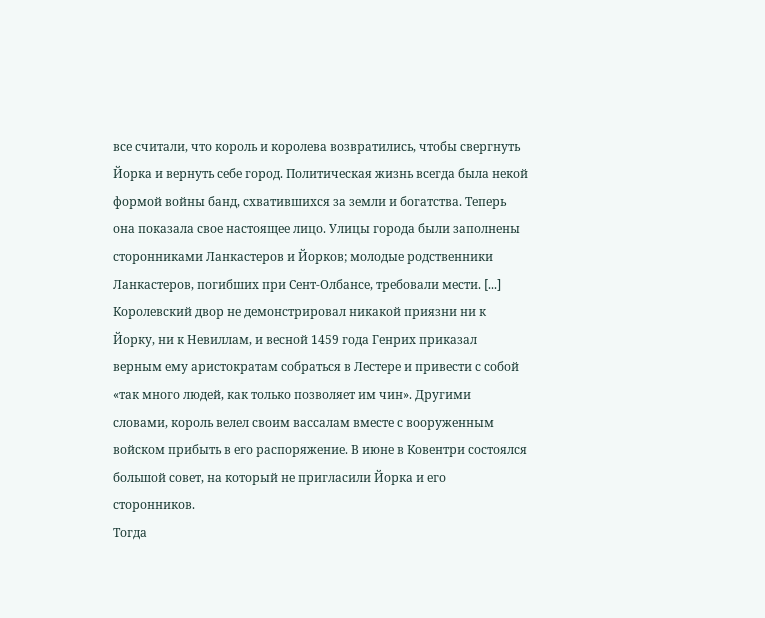все считали, что король и королева возвратились, чтобы свергнуть Йорка и вернуть себе город. Политическая жизнь всегда была некой формой войны банд, схватившихся за земли и богатства. Теперь она показала свое настоящее лицо. Улицы города были заполнены сторонниками Ланкастеров и Йорков; молодые родственники Ланкастеров, погибших при Сент-Олбансе, требовали мести. [...]
Королевский двор не демонстрировал никакой приязни ни к Йорку, ни к Невиллам, и весной 1459 года Генрих приказал верным ему аристократам собраться в Лестере и привести с собой «так много людей, как только позволяет им чин». Другими словами, король велел своим вассалам вместе с вооруженным войском прибыть в его распоряжение. В июне в Ковентри состоялся большой совет, на который не пригласили Йорка и его сторонников.
Тогда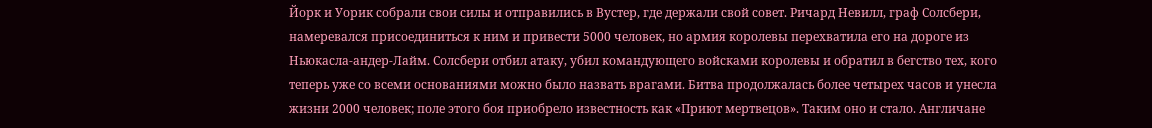Йорк и Уорик собрали свои силы и отправились в Вустер, где держали свой совет. Ричард Невилл, граф Солсбери, намеревался присоединиться к ним и привести 5000 человек, но армия королевы перехватила его на дороге из Ньюкасла-андер-Лайм. Солсбери отбил атаку, убил командующего войсками королевы и обратил в бегство тех, кого теперь уже со всеми основаниями можно было назвать врагами. Битва продолжалась более четырех часов и унесла жизни 2000 человек; поле этого боя приобрело известность как «Приют мертвецов». Таким оно и стало. Англичане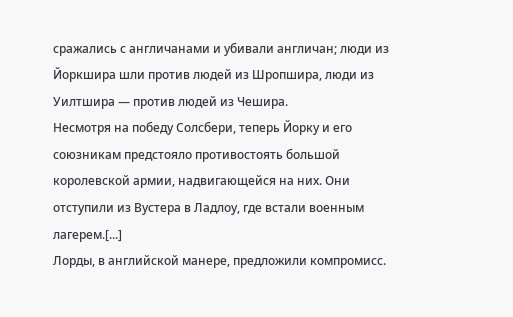сражались с англичанами и убивали англичан; люди из Йоркшира шли против людей из Шропшира, люди из Уилтшира — против людей из Чешира.
Несмотря на победу Солсбери, теперь Йорку и его союзникам предстояло противостоять большой королевской армии, надвигающейся на них. Они отступили из Вустера в Ладлоу, где встали военным лагерем.[...]
Лорды, в английской манере, предложили компромисс.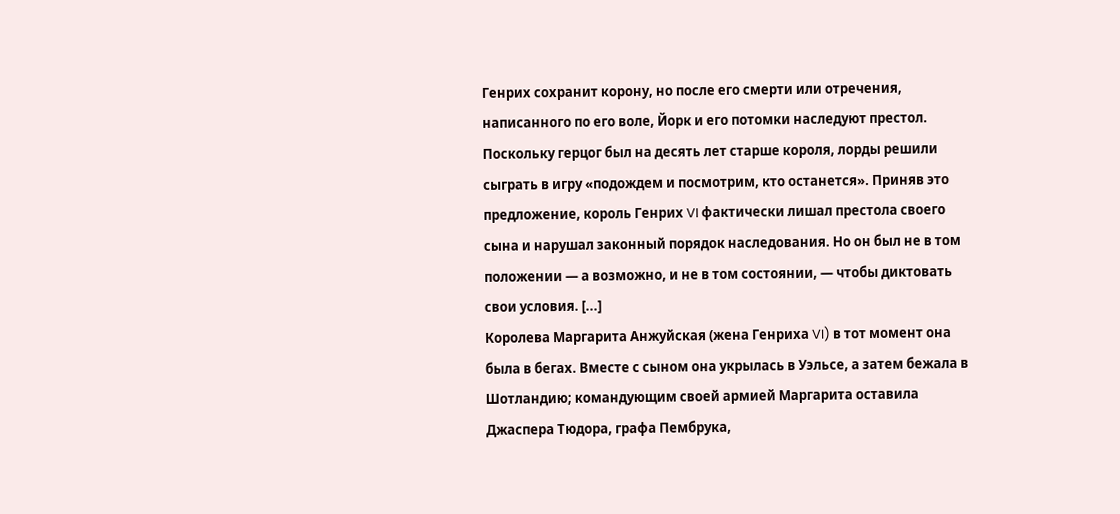Генрих сохранит корону, но после его смерти или отречения, написанного по его воле, Йорк и его потомки наследуют престол. Поскольку герцог был на десять лет старше короля, лорды решили сыграть в игру «подождем и посмотрим, кто останется». Приняв это предложение, король Генрих VI фактически лишал престола своего сына и нарушал законный порядок наследования. Но он был не в том положении — а возможно, и не в том состоянии, — чтобы диктовать свои условия. [...]
Королева Маргарита Анжуйская (жена Генриха VI) в тот момент она была в бегах. Вместе с сыном она укрылась в Уэльсе, а затем бежала в Шотландию; командующим своей армией Маргарита оставила Джаспера Тюдора, графа Пембрука,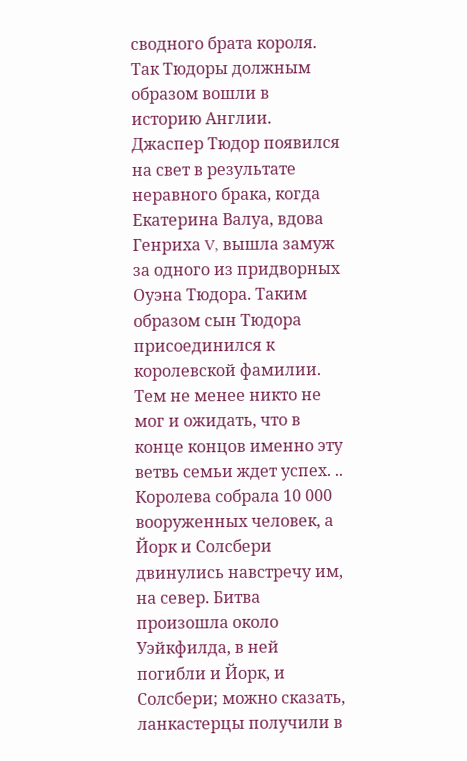сводного брата короля. Так Тюдоры должным образом вошли в историю Англии. Джаспер Тюдор появился на свет в результате неравного брака, когда Екатерина Валуа, вдова Генриха V, вышла замуж за одного из придворных Оуэна Тюдора. Таким образом сын Тюдора присоединился к королевской фамилии. Тем не менее никто не мог и ожидать, что в конце концов именно эту ветвь семьи ждет успех. ..
Королева собрала 10 000 вооруженных человек, а Йорк и Солсбери двинулись навстречу им, на север. Битва произошла около Уэйкфилда, в ней погибли и Йорк, и Солсбери; можно сказать, ланкастерцы получили в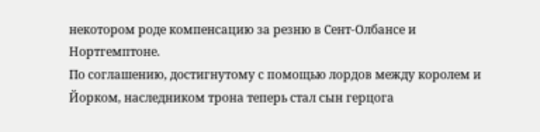некотором роде компенсацию за резню в Сент-Олбансе и Нортгемптоне.
По соглашению, достигнутому с помощью лордов между королем и Йорком, наследником трона теперь стал сын герцога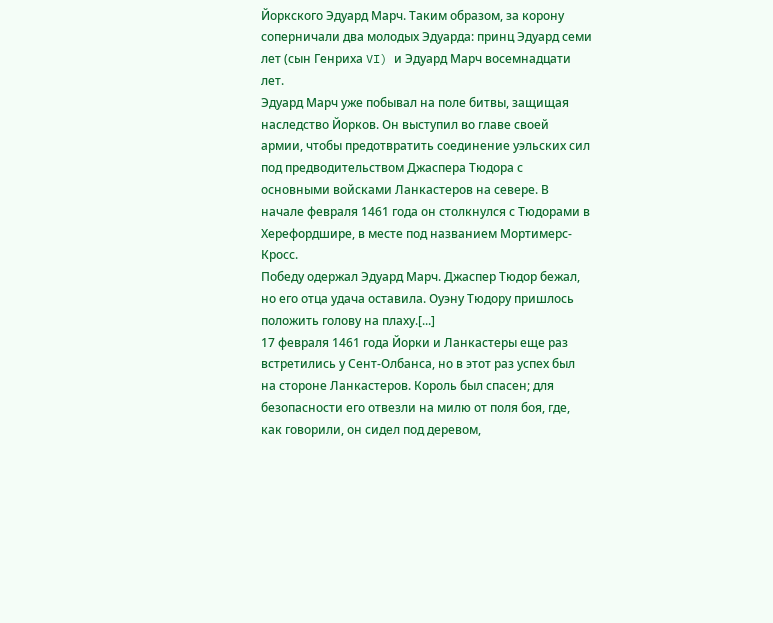Йоркского Эдуард Марч. Таким образом, за корону соперничали два молодых Эдуарда: принц Эдуард семи лет (сын Генриха VI) и Эдуард Марч восемнадцати лет.
Эдуард Марч уже побывал на поле битвы, защищая наследство Йорков. Он выступил во главе своей армии, чтобы предотвратить соединение уэльских сил под предводительством Джаспера Тюдора с основными войсками Ланкастеров на севере. В начале февраля 1461 года он столкнулся с Тюдорами в Херефордшире, в месте под названием Мортимерс-Кросс.
Победу одержал Эдуард Марч. Джаспер Тюдор бежал, но его отца удача оставила. Оуэну Тюдору пришлось положить голову на плаху.[...]
17 февраля 1461 года Йорки и Ланкастеры еще раз встретились у Сент-Олбанса, но в этот раз успех был на стороне Ланкастеров. Король был спасен; для безопасности его отвезли на милю от поля боя, где, как говорили, он сидел под деревом,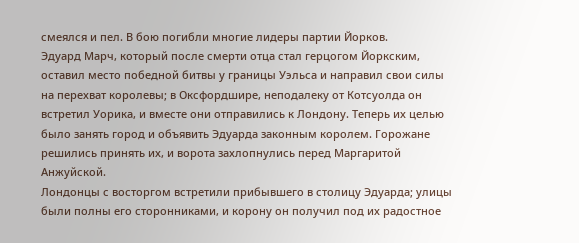смеялся и пел. В бою погибли многие лидеры партии Йорков.
Эдуард Марч, который после смерти отца стал герцогом Йоркским, оставил место победной битвы у границы Уэльса и направил свои силы на перехват королевы; в Оксфордшире, неподалеку от Котсуолда он встретил Уорика, и вместе они отправились к Лондону. Теперь их целью было занять город и объявить Эдуарда законным королем. Горожане решились принять их, и ворота захлопнулись перед Маргаритой Анжуйской.
Лондонцы с восторгом встретили прибывшего в столицу Эдуарда; улицы были полны его сторонниками, и корону он получил под их радостное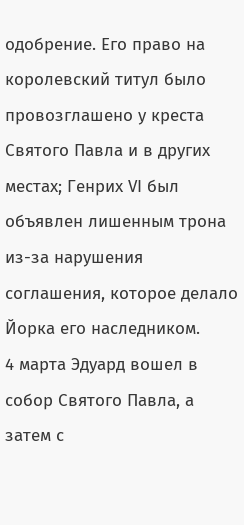одобрение. Его право на королевский титул было провозглашено у креста Святого Павла и в других местах; Генрих VI был объявлен лишенным трона из-за нарушения соглашения, которое делало Йорка его наследником.
4 марта Эдуард вошел в собор Святого Павла, а затем с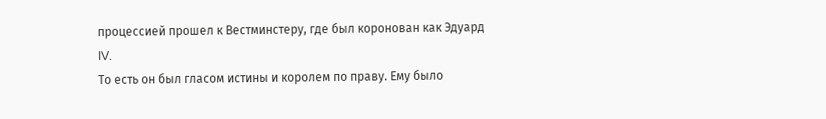процессией прошел к Вестминстеру, где был коронован как Эдуард IV.
То есть он был гласом истины и королем по праву. Ему было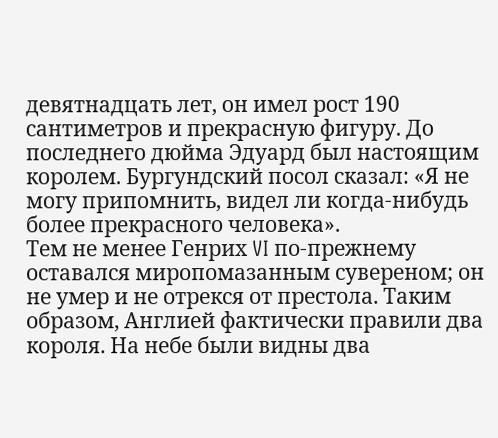девятнадцать лет, он имел рост 190 сантиметров и прекрасную фигуру. До последнего дюйма Эдуард был настоящим королем. Бургундский посол сказал: «Я не могу припомнить, видел ли когда-нибудь более прекрасного человека».
Тем не менее Генрих VI по-прежнему оставался миропомазанным сувереном; он не умер и не отрекся от престола. Таким образом, Англией фактически правили два короля. На небе были видны два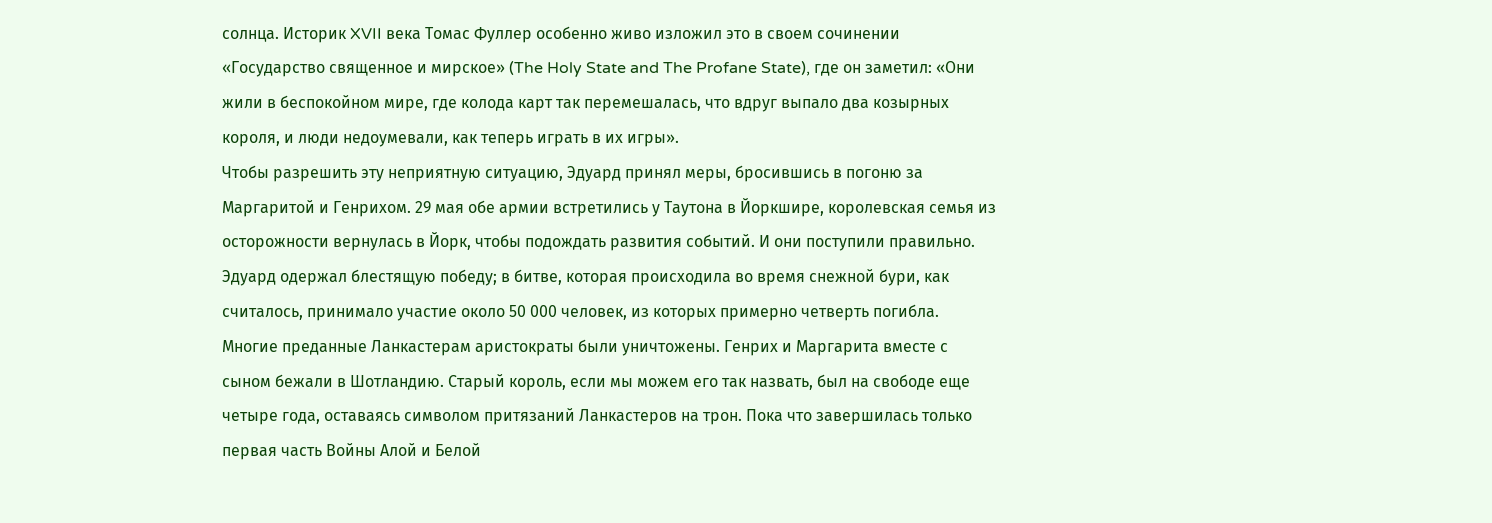солнца. Историк XVII века Томас Фуллер особенно живо изложил это в своем сочинении «Государство священное и мирское» (The Holy State and The Profane State), где он заметил: «Они жили в беспокойном мире, где колода карт так перемешалась, что вдруг выпало два козырных короля, и люди недоумевали, как теперь играть в их игры».
Чтобы разрешить эту неприятную ситуацию, Эдуард принял меры, бросившись в погоню за Маргаритой и Генрихом. 29 мая обе армии встретились у Таутона в Йоркшире, королевская семья из осторожности вернулась в Йорк, чтобы подождать развития событий. И они поступили правильно. Эдуард одержал блестящую победу; в битве, которая происходила во время снежной бури, как считалось, принимало участие около 50 000 человек, из которых примерно четверть погибла. Многие преданные Ланкастерам аристократы были уничтожены. Генрих и Маргарита вместе с сыном бежали в Шотландию. Старый король, если мы можем его так назвать, был на свободе еще четыре года, оставаясь символом притязаний Ланкастеров на трон. Пока что завершилась только первая часть Войны Алой и Белой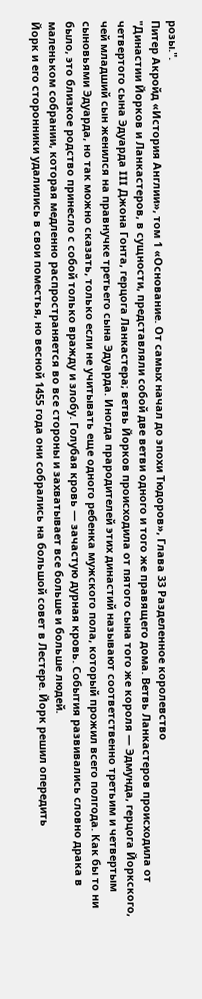розы.".
Питер Акройд «История Англии», том 1 «Основание. От самых начал до эпохи Тюдоров», Глава 33 Разделенное королевство
"Династии Йорков и Ланкастеров, в сущности, представляли собой две ветви одного и того же правящего дома. Ветвь Ланкастеров происходила от четвертого сына Эдуарда III Джона Гонта, герцога Ланкастера; ветвь Йорков происходила от пятого сына того же короля — Эдмунда, герцога Йоркского, чей младший сын женился на правнучке третьего сына Эдуарда. Иногда прародителей этих династий называют соответственно третьим и четвертым сыновьями Эдуарда, но так можно сказать, только если не учитывать еще одного ребенка мужского пола, который прожил всего полгода. Как бы то ни было, это близкое родство принесло с собой только вражду и злобу. Голубая кровь — зачастую дурная кровь. События развивались словно драка в маленьком собрании, которая медленно распространяется во все стороны и захватывает все больше и больше людей.
Йорк и его сторонники удалились в свои поместья, но весной 1455 года они собрались на большой совет в Лестере. Йорк решил опередить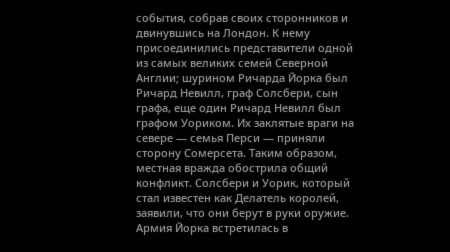события, собрав своих сторонников и двинувшись на Лондон. К нему присоединились представители одной из самых великих семей Северной Англии; шурином Ричарда Йорка был Ричард Невилл, граф Солсбери, сын графа, еще один Ричард Невилл был графом Уориком. Их заклятые враги на севере — семья Перси — приняли сторону Сомерсета. Таким образом, местная вражда обострила общий конфликт. Солсбери и Уорик, который стал известен как Делатель королей, заявили, что они берут в руки оружие.
Армия Йорка встретилась в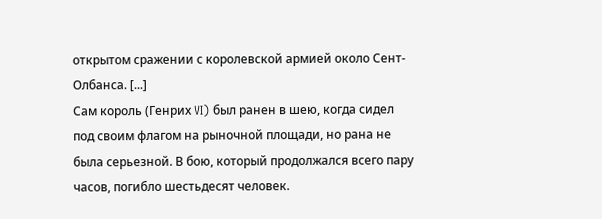открытом сражении с королевской армией около Сент-Олбанса. [...]
Сам король (Генрих VI) был ранен в шею, когда сидел под своим флагом на рыночной площади, но рана не была серьезной. В бою, который продолжался всего пару часов, погибло шестьдесят человек.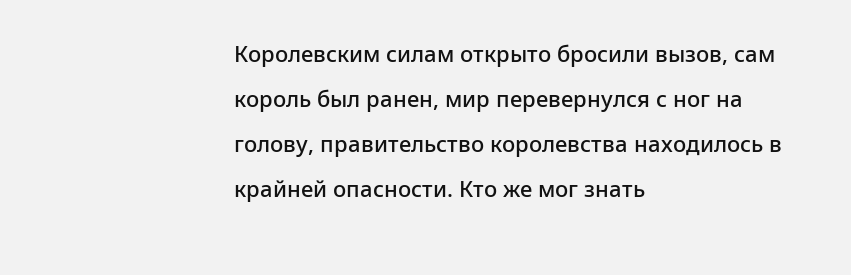Королевским силам открыто бросили вызов, сам король был ранен, мир перевернулся с ног на голову, правительство королевства находилось в крайней опасности. Кто же мог знать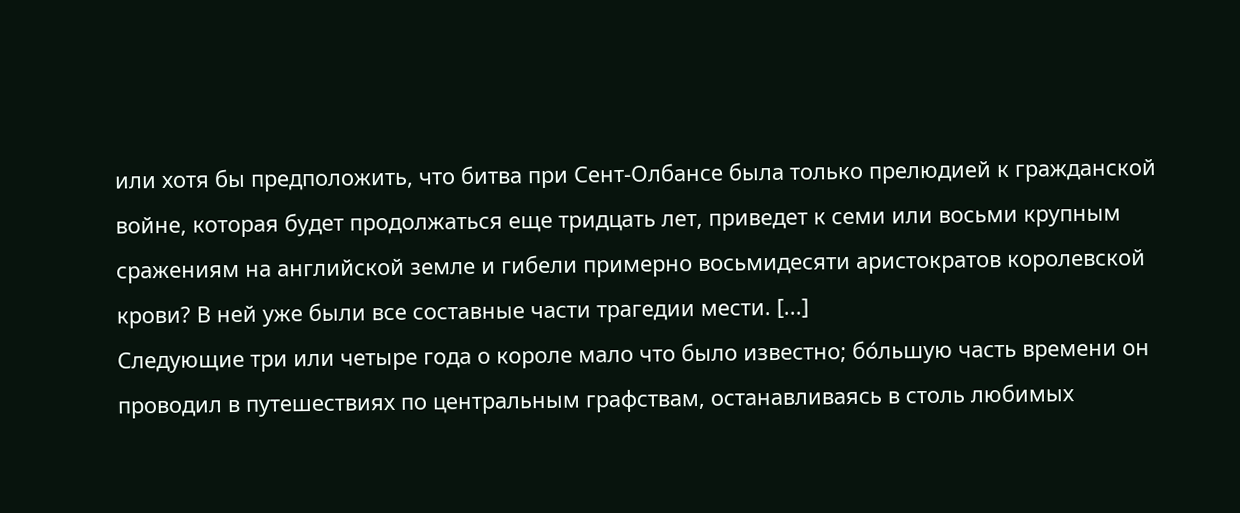или хотя бы предположить, что битва при Сент-Олбансе была только прелюдией к гражданской войне, которая будет продолжаться еще тридцать лет, приведет к семи или восьми крупным сражениям на английской земле и гибели примерно восьмидесяти аристократов королевской крови? В ней уже были все составные части трагедии мести. [...]
Следующие три или четыре года о короле мало что было известно; бо́льшую часть времени он проводил в путешествиях по центральным графствам, останавливаясь в столь любимых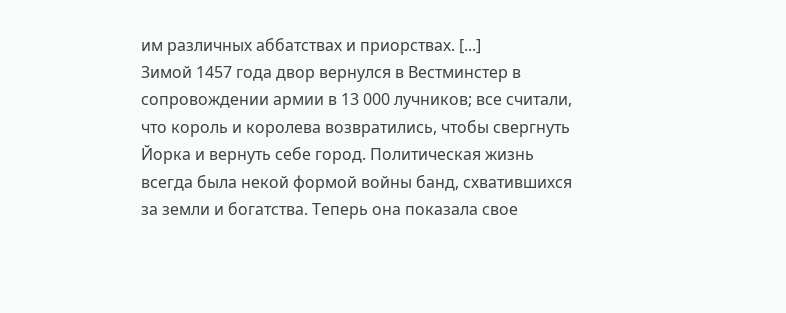им различных аббатствах и приорствах. [...]
Зимой 1457 года двор вернулся в Вестминстер в сопровождении армии в 13 000 лучников; все считали, что король и королева возвратились, чтобы свергнуть Йорка и вернуть себе город. Политическая жизнь всегда была некой формой войны банд, схватившихся за земли и богатства. Теперь она показала свое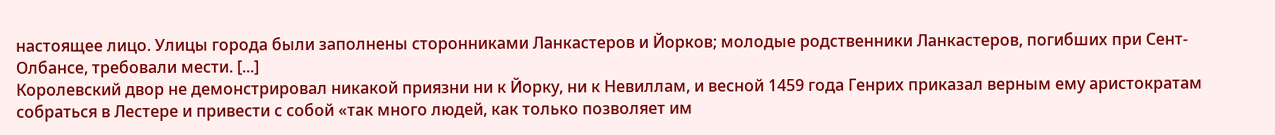настоящее лицо. Улицы города были заполнены сторонниками Ланкастеров и Йорков; молодые родственники Ланкастеров, погибших при Сент-Олбансе, требовали мести. [...]
Королевский двор не демонстрировал никакой приязни ни к Йорку, ни к Невиллам, и весной 1459 года Генрих приказал верным ему аристократам собраться в Лестере и привести с собой «так много людей, как только позволяет им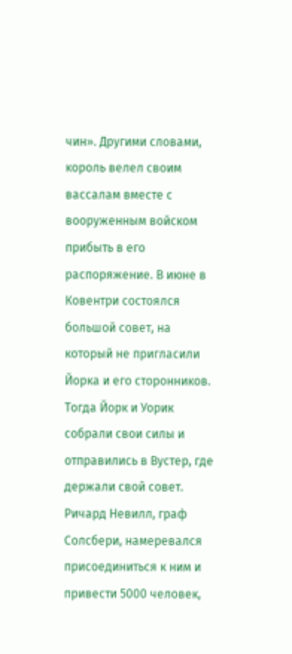чин». Другими словами, король велел своим вассалам вместе с вооруженным войском прибыть в его распоряжение. В июне в Ковентри состоялся большой совет, на который не пригласили Йорка и его сторонников.
Тогда Йорк и Уорик собрали свои силы и отправились в Вустер, где держали свой совет. Ричард Невилл, граф Солсбери, намеревался присоединиться к ним и привести 5000 человек,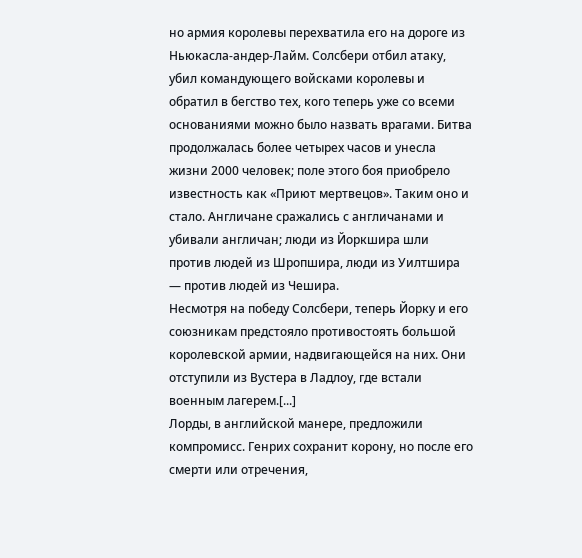но армия королевы перехватила его на дороге из Ньюкасла-андер-Лайм. Солсбери отбил атаку, убил командующего войсками королевы и обратил в бегство тех, кого теперь уже со всеми основаниями можно было назвать врагами. Битва продолжалась более четырех часов и унесла жизни 2000 человек; поле этого боя приобрело известность как «Приют мертвецов». Таким оно и стало. Англичане сражались с англичанами и убивали англичан; люди из Йоркшира шли против людей из Шропшира, люди из Уилтшира — против людей из Чешира.
Несмотря на победу Солсбери, теперь Йорку и его союзникам предстояло противостоять большой королевской армии, надвигающейся на них. Они отступили из Вустера в Ладлоу, где встали военным лагерем.[...]
Лорды, в английской манере, предложили компромисс. Генрих сохранит корону, но после его смерти или отречения,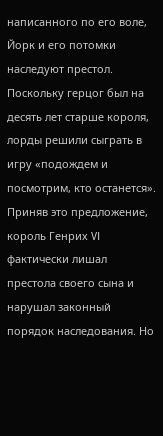написанного по его воле, Йорк и его потомки наследуют престол. Поскольку герцог был на десять лет старше короля, лорды решили сыграть в игру «подождем и посмотрим, кто останется». Приняв это предложение, король Генрих VI фактически лишал престола своего сына и нарушал законный порядок наследования. Но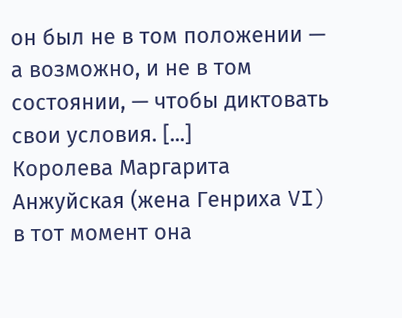он был не в том положении — а возможно, и не в том состоянии, — чтобы диктовать свои условия. [...]
Королева Маргарита Анжуйская (жена Генриха VI) в тот момент она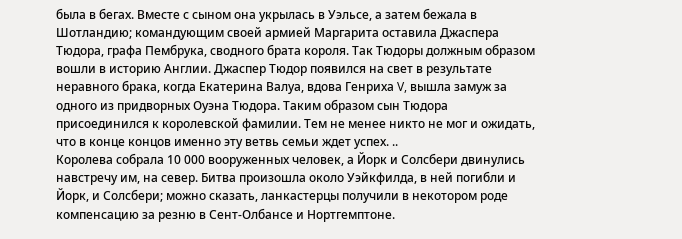была в бегах. Вместе с сыном она укрылась в Уэльсе, а затем бежала в Шотландию; командующим своей армией Маргарита оставила Джаспера Тюдора, графа Пембрука, сводного брата короля. Так Тюдоры должным образом вошли в историю Англии. Джаспер Тюдор появился на свет в результате неравного брака, когда Екатерина Валуа, вдова Генриха V, вышла замуж за одного из придворных Оуэна Тюдора. Таким образом сын Тюдора присоединился к королевской фамилии. Тем не менее никто не мог и ожидать, что в конце концов именно эту ветвь семьи ждет успех. ..
Королева собрала 10 000 вооруженных человек, а Йорк и Солсбери двинулись навстречу им, на север. Битва произошла около Уэйкфилда, в ней погибли и Йорк, и Солсбери; можно сказать, ланкастерцы получили в некотором роде компенсацию за резню в Сент-Олбансе и Нортгемптоне.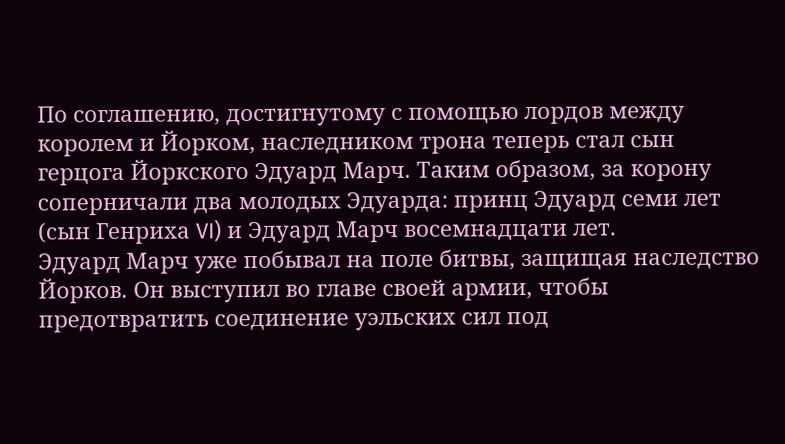По соглашению, достигнутому с помощью лордов между королем и Йорком, наследником трона теперь стал сын герцога Йоркского Эдуард Марч. Таким образом, за корону соперничали два молодых Эдуарда: принц Эдуард семи лет (сын Генриха VI) и Эдуард Марч восемнадцати лет.
Эдуард Марч уже побывал на поле битвы, защищая наследство Йорков. Он выступил во главе своей армии, чтобы предотвратить соединение уэльских сил под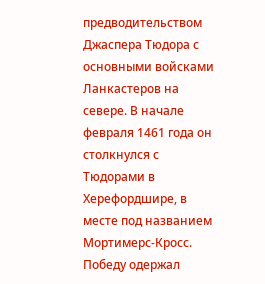предводительством Джаспера Тюдора с основными войсками Ланкастеров на севере. В начале февраля 1461 года он столкнулся с Тюдорами в Херефордшире, в месте под названием Мортимерс-Кросс.
Победу одержал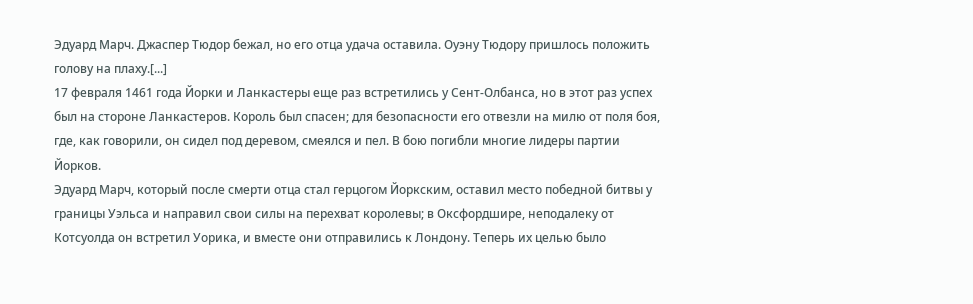Эдуард Марч. Джаспер Тюдор бежал, но его отца удача оставила. Оуэну Тюдору пришлось положить голову на плаху.[...]
17 февраля 1461 года Йорки и Ланкастеры еще раз встретились у Сент-Олбанса, но в этот раз успех был на стороне Ланкастеров. Король был спасен; для безопасности его отвезли на милю от поля боя, где, как говорили, он сидел под деревом, смеялся и пел. В бою погибли многие лидеры партии Йорков.
Эдуард Марч, который после смерти отца стал герцогом Йоркским, оставил место победной битвы у границы Уэльса и направил свои силы на перехват королевы; в Оксфордшире, неподалеку от Котсуолда он встретил Уорика, и вместе они отправились к Лондону. Теперь их целью было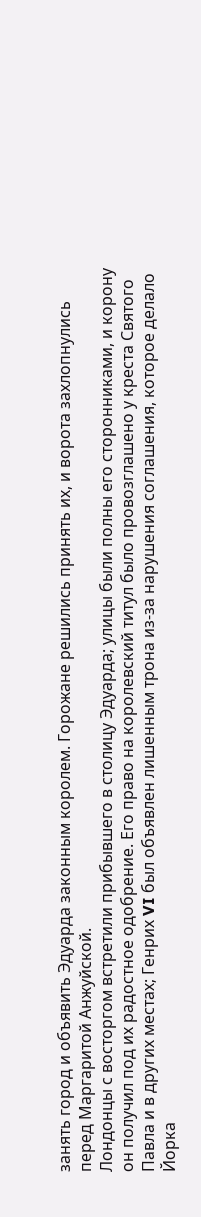занять город и объявить Эдуарда законным королем. Горожане решились принять их, и ворота захлопнулись перед Маргаритой Анжуйской.
Лондонцы с восторгом встретили прибывшего в столицу Эдуарда; улицы были полны его сторонниками, и корону он получил под их радостное одобрение. Его право на королевский титул было провозглашено у креста Святого Павла и в других местах; Генрих VI был объявлен лишенным трона из-за нарушения соглашения, которое делало Йорка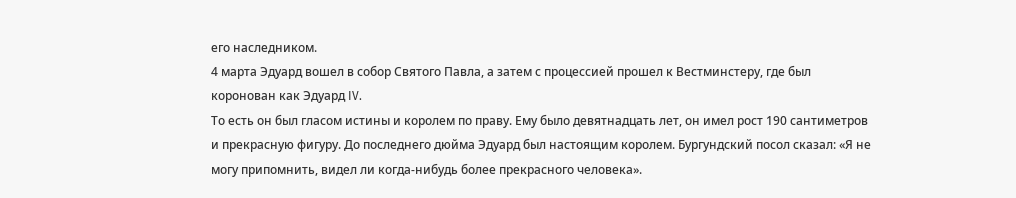его наследником.
4 марта Эдуард вошел в собор Святого Павла, а затем с процессией прошел к Вестминстеру, где был коронован как Эдуард IV.
То есть он был гласом истины и королем по праву. Ему было девятнадцать лет, он имел рост 190 сантиметров и прекрасную фигуру. До последнего дюйма Эдуард был настоящим королем. Бургундский посол сказал: «Я не могу припомнить, видел ли когда-нибудь более прекрасного человека».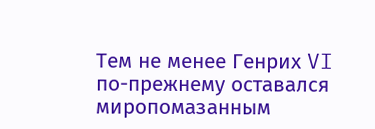Тем не менее Генрих VI по-прежнему оставался миропомазанным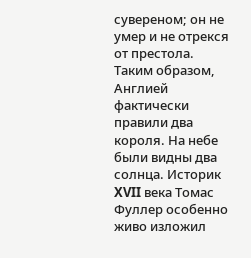сувереном; он не умер и не отрекся от престола. Таким образом, Англией фактически правили два короля. На небе были видны два солнца. Историк XVII века Томас Фуллер особенно живо изложил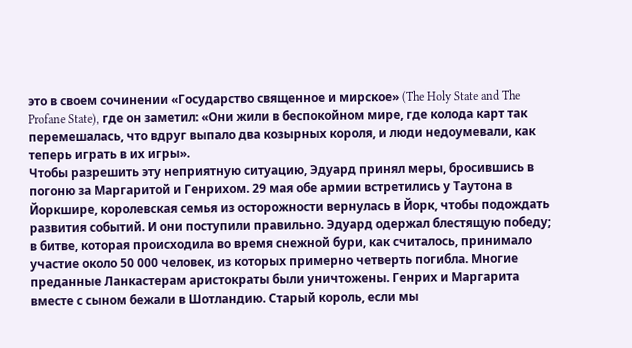это в своем сочинении «Государство священное и мирское» (The Holy State and The Profane State), где он заметил: «Они жили в беспокойном мире, где колода карт так перемешалась, что вдруг выпало два козырных короля, и люди недоумевали, как теперь играть в их игры».
Чтобы разрешить эту неприятную ситуацию, Эдуард принял меры, бросившись в погоню за Маргаритой и Генрихом. 29 мая обе армии встретились у Таутона в Йоркшире, королевская семья из осторожности вернулась в Йорк, чтобы подождать развития событий. И они поступили правильно. Эдуард одержал блестящую победу; в битве, которая происходила во время снежной бури, как считалось, принимало участие около 50 000 человек, из которых примерно четверть погибла. Многие преданные Ланкастерам аристократы были уничтожены. Генрих и Маргарита вместе с сыном бежали в Шотландию. Старый король, если мы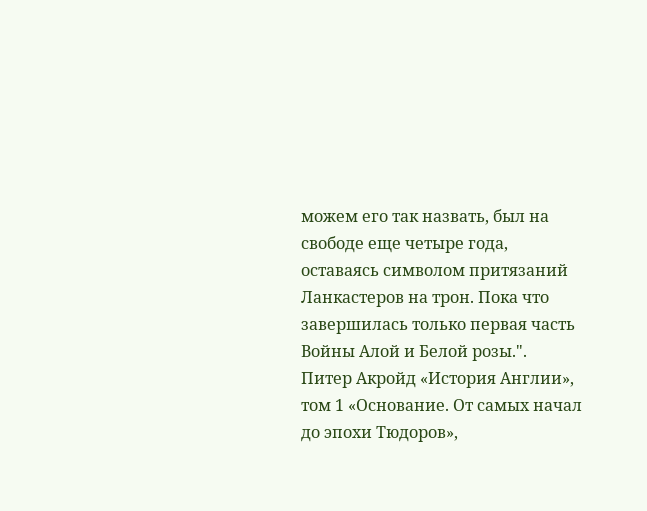можем его так назвать, был на свободе еще четыре года, оставаясь символом притязаний Ланкастеров на трон. Пока что завершилась только первая часть Войны Алой и Белой розы.".
Питер Акройд «История Англии», том 1 «Основание. От самых начал до эпохи Тюдоров»,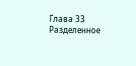Глава 33 Разделенное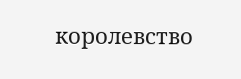королевство